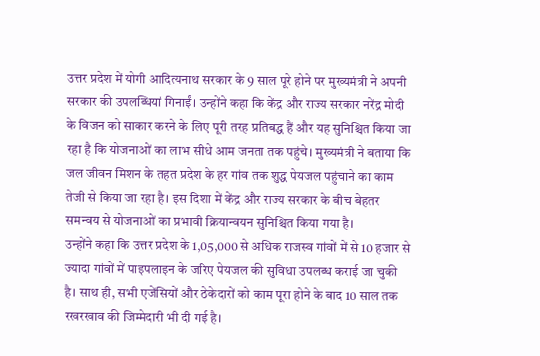उत्तर प्रदेश में योगी आदित्यनाथ सरकार के 9 साल पूरे होने पर मुख्यमंत्री ने अपनी सरकार की उपलब्धियां गिनाईं। उन्होंने कहा कि केंद्र और राज्य सरकार नरेंद्र मोदी के विजन को साकार करने के लिए पूरी तरह प्रतिबद्ध हैं और यह सुनिश्चित किया जा रहा है कि योजनाओं का लाभ सीधे आम जनता तक पहुंचे। मुख्यमंत्री ने बताया कि जल जीवन मिशन के तहत प्रदेश के हर गांव तक शुद्ध पेयजल पहुंचाने का काम तेजी से किया जा रहा है। इस दिशा में केंद्र और राज्य सरकार के बीच बेहतर समन्वय से योजनाओं का प्रभावी क्रियान्वयन सुनिश्चित किया गया है।
उन्होंने कहा कि उत्तर प्रदेश के 1,05,000 से अधिक राजस्व गांवों में से 10 हजार से ज्यादा गांवों में पाइपलाइन के जरिए पेयजल की सुविधा उपलब्ध कराई जा चुकी है। साथ ही, सभी एजेंसियों और ठेकेदारों को काम पूरा होने के बाद 10 साल तक रखरखाव की जिम्मेदारी भी दी गई है।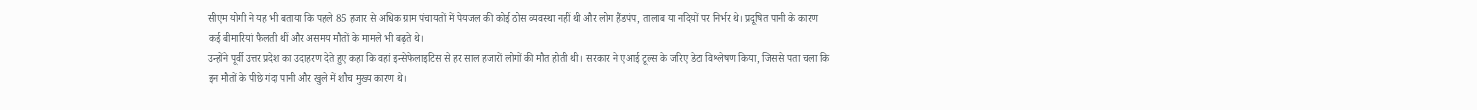सीएम योगी ने यह भी बताया कि पहले 85 हजार से अधिक ग्राम पंचायतों में पेयजल की कोई ठोस व्यवस्था नहीं थी और लोग हैंडपंप, तालाब या नदियों पर निर्भर थे। प्रदूषित पानी के कारण कई बीमारियां फैलती थीं और असमय मौतों के मामले भी बढ़ते थे।
उन्होंने पूर्वी उत्तर प्रदेश का उदाहरण देते हुए कहा कि वहां इन्सेफेलाइटिस से हर साल हजारों लोगों की मौत होती थी। सरकार ने एआई टूल्स के जरिए डेटा विश्लेषण किया, जिससे पता चला कि इन मौतों के पीछे गंदा पानी और खुले में शौच मुख्य कारण थे।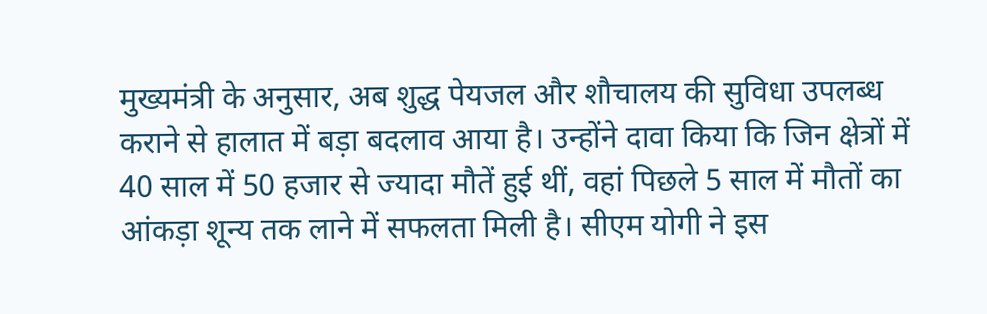मुख्यमंत्री के अनुसार, अब शुद्ध पेयजल और शौचालय की सुविधा उपलब्ध कराने से हालात में बड़ा बदलाव आया है। उन्होंने दावा किया कि जिन क्षेत्रों में 40 साल में 50 हजार से ज्यादा मौतें हुई थीं, वहां पिछले 5 साल में मौतों का आंकड़ा शून्य तक लाने में सफलता मिली है। सीएम योगी ने इस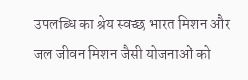उपलब्धि का श्रेय स्वच्छ भारत मिशन और जल जीवन मिशन जैसी योजनाओं को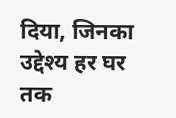दिया, जिनका उद्देश्य हर घर तक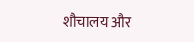शौचालय और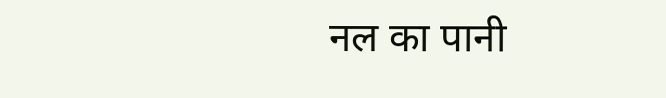नल का पानी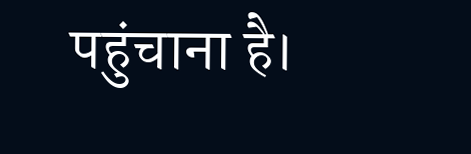पहुंचाना है।